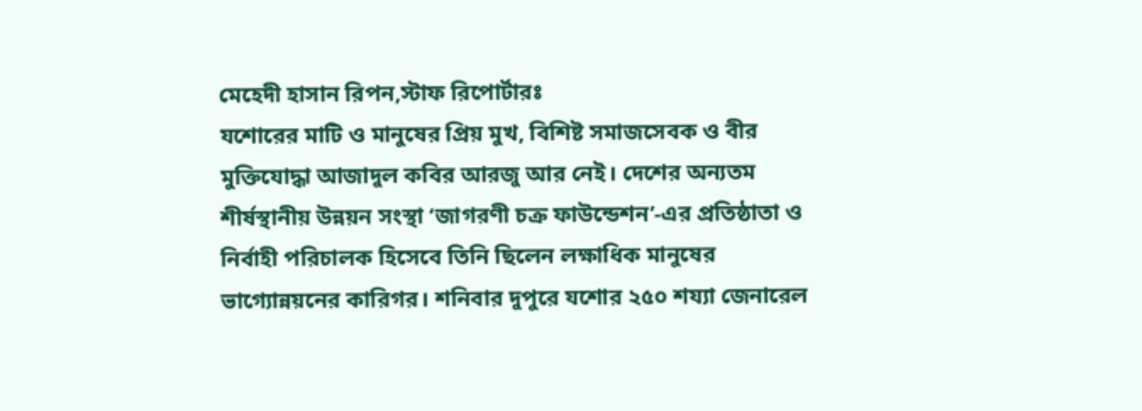মেহেদী হাসান রিপন,স্টাফ রিপোর্টারঃ
যশোরের মাটি ও মানুষের প্রিয় মুখ, বিশিষ্ট সমাজসেবক ও বীর মুক্তিযোদ্ধা আজাদুল কবির আরজু আর নেই। দেশের অন্যতম শীর্ষস্থানীয় উন্নয়ন সংস্থা ‘জাগরণী চক্র ফাউন্ডেশন’-এর প্রতিষ্ঠাতা ও নির্বাহী পরিচালক হিসেবে তিনি ছিলেন লক্ষাধিক মানুষের ভাগ্যোন্নয়নের কারিগর। শনিবার দুপুরে যশোর ২৫০ শয্যা জেনারেল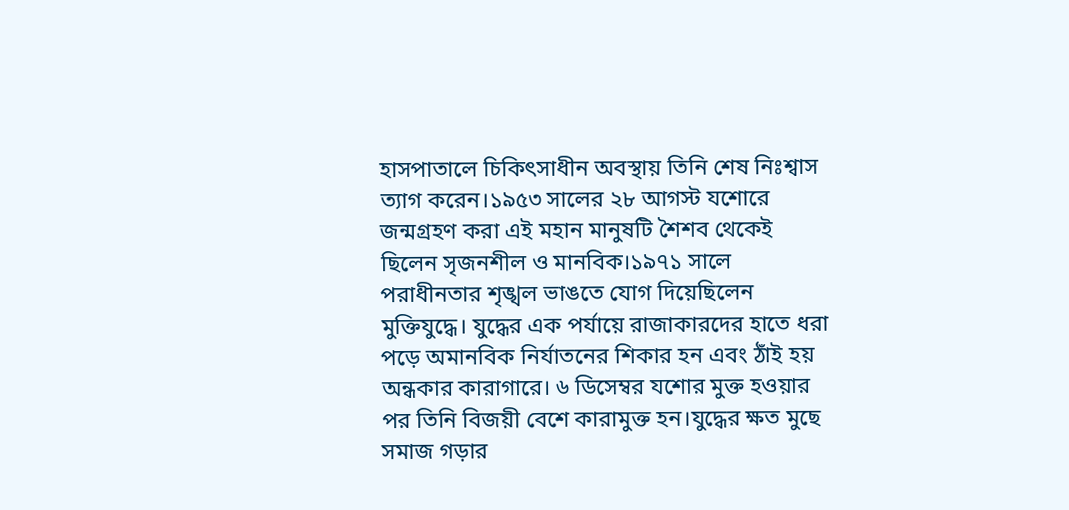হাসপাতালে চিকিৎসাধীন অবস্থায় তিনি শেষ নিঃশ্বাস ত্যাগ করেন।১৯৫৩ সালের ২৮ আগস্ট যশোরে জন্মগ্রহণ করা এই মহান মানুষটি শৈশব থেকেই ছিলেন সৃজনশীল ও মানবিক।১৯৭১ সালে পরাধীনতার শৃঙ্খল ভাঙতে যোগ দিয়েছিলেন মুক্তিযুদ্ধে। যুদ্ধের এক পর্যায়ে রাজাকারদের হাতে ধরা পড়ে অমানবিক নির্যাতনের শিকার হন এবং ঠাঁই হয় অন্ধকার কারাগারে। ৬ ডিসেম্বর যশোর মুক্ত হওয়ার পর তিনি বিজয়ী বেশে কারামুক্ত হন।যুদ্ধের ক্ষত মুছে সমাজ গড়ার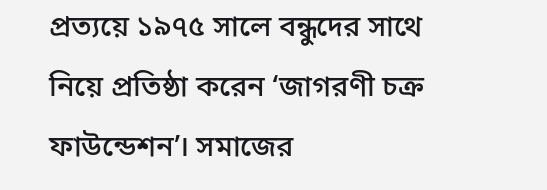প্রত্যয়ে ১৯৭৫ সালে বন্ধুদের সাথে নিয়ে প্রতিষ্ঠা করেন ‘জাগরণী চক্র ফাউন্ডেশন’। সমাজের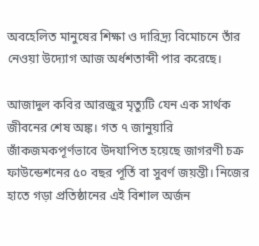অবহেলিত মানুষের শিক্ষা ও দারিদ্র্য বিমোচনে তাঁর নেওয়া উদ্যোগ আজ অর্ধশতাব্দী পার করেছে।

আজাদুল কবির আরজুর মৃত্যুটি যেন এক সার্থক জীবনের শেষ অঙ্ক। গত ৭ জানুয়ারি জাঁকজমকপূর্ণভাবে উদযাপিত হয়েছে জাগরণী চক্র ফাউন্ডেশনের ৫০ বছর পূর্তি বা সুবর্ণ জয়ন্তী। নিজের হাতে গড়া প্রতিষ্ঠানের এই বিশাল অর্জন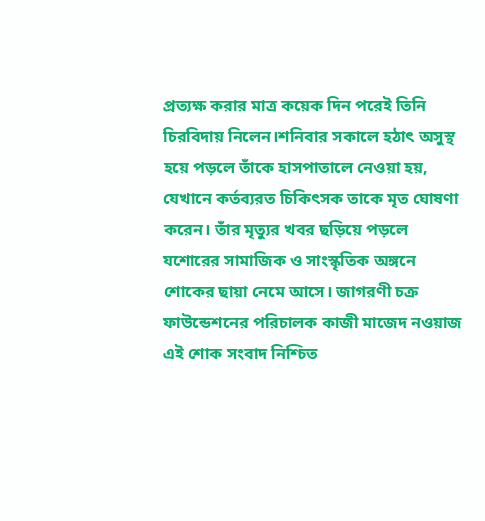প্রত্যক্ষ করার মাত্র কয়েক দিন পরেই তিনি চিরবিদায় নিলেন।শনিবার সকালে হঠাৎ অসুস্থ হয়ে পড়লে তাঁকে হাসপাতালে নেওয়া হয়, যেখানে কর্তব্যরত চিকিৎসক তাকে মৃত ঘোষণা করেন। তাঁর মৃত্যুর খবর ছড়িয়ে পড়লে যশোরের সামাজিক ও সাংস্কৃতিক অঙ্গনে শোকের ছায়া নেমে আসে। জাগরণী চক্র ফাউন্ডেশনের পরিচালক কাজী মাজেদ নওয়াজ এই শোক সংবাদ নিশ্চিত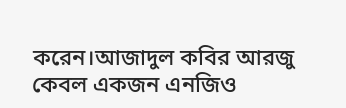করেন।আজাদুল কবির আরজু কেবল একজন এনজিও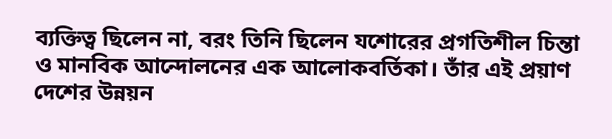ব্যক্তিত্ব ছিলেন না, বরং তিনি ছিলেন যশোরের প্রগতিশীল চিন্তা ও মানবিক আন্দোলনের এক আলোকবর্তিকা। তাঁর এই প্রয়াণ দেশের উন্নয়ন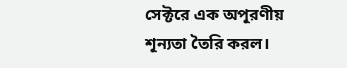সেক্টরে এক অপূরণীয় শূন্যতা তৈরি করল।